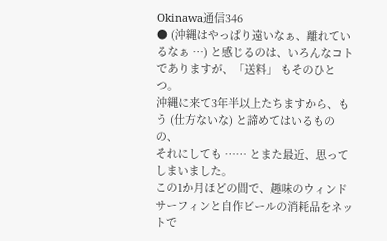Okinawa通信346
● (沖縄はやっぱり遠いなぁ、離れているなぁ …) と感じるのは、いろんなコトでありますが、「送料」 もそのひとつ。
沖縄に来て3年半以上たちますから、もう (仕方ないな) と諦めてはいるものの、
それにしても …… とまた最近、思ってしまいました。
この1か月ほどの間で、趣味のウィンドサーフィンと自作ビールの消耗品をネットで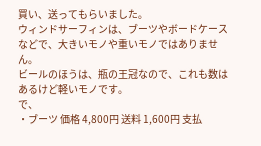買い、送ってもらいました。
ウィンドサーフィンは、ブーツやボードケースなどで、大きいモノや重いモノではありません。
ビールのほうは、瓶の王冠なので、これも数はあるけど軽いモノです。
で、
・ブーツ 価格 4,800円 送料 1,600円 支払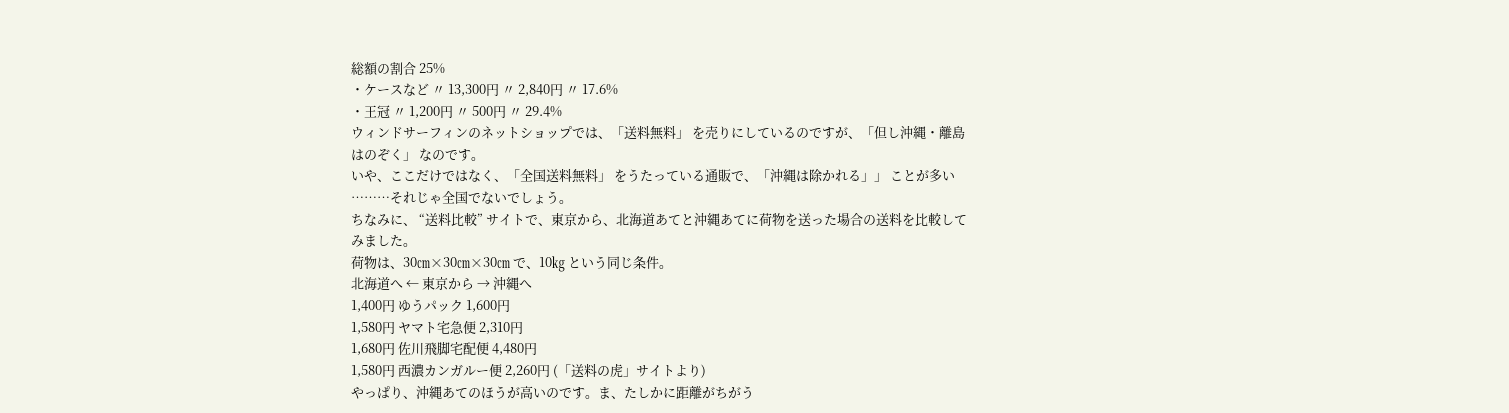総額の割合 25%
・ケースなど 〃 13,300円 〃 2,840円 〃 17.6%
・王冠 〃 1,200円 〃 500円 〃 29.4%
ウィンドサーフィンのネットショップでは、「送料無料」 を売りにしているのですが、「但し沖縄・離島はのぞく」 なのです。
いや、ここだけではなく、「全国送料無料」 をうたっている通販で、「沖縄は除かれる」」 ことが多い ………それじゃ全国でないでしょう。
ちなみに、 “送料比較” サイトで、東京から、北海道あてと沖縄あてに荷物を送った場合の送料を比較してみました。
荷物は、30㎝×30㎝×30㎝ で、10㎏ という同じ条件。
北海道へ ← 東京から → 沖縄へ
1,400円 ゆうパック 1,600円
1,580円 ヤマト宅急便 2,310円
1,680円 佐川飛脚宅配便 4,480円
1,580円 西濃カンガルー便 2,260円 (「送料の虎」サイトより)
やっぱり、沖縄あてのほうが高いのです。ま、たしかに距離がちがう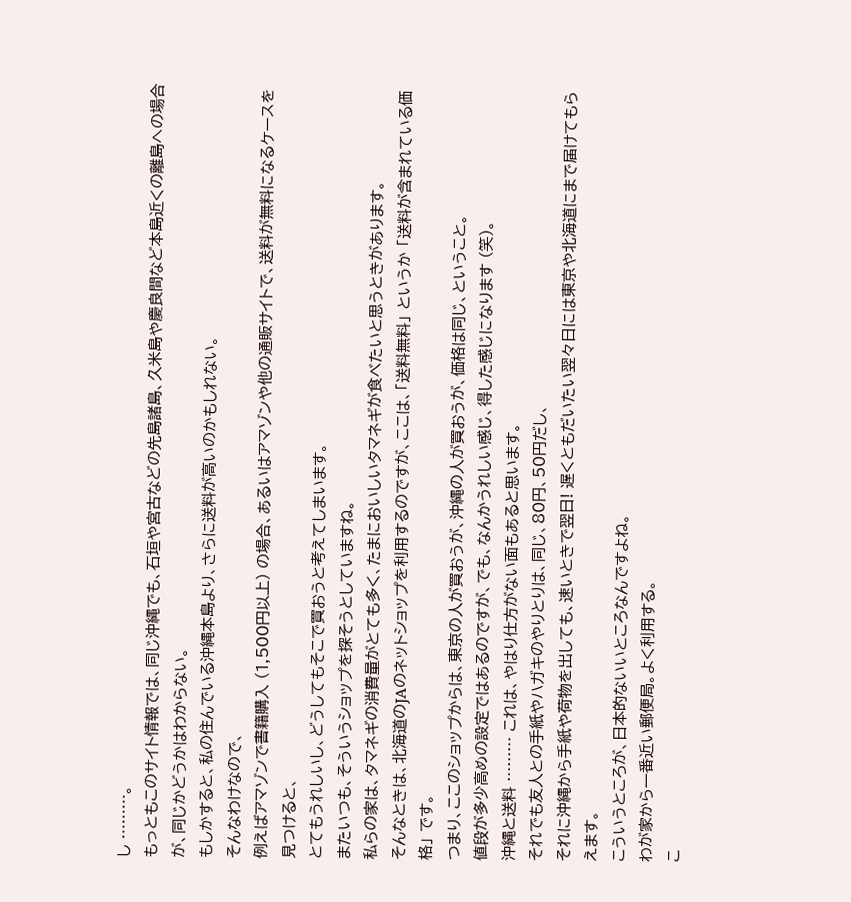し ………。
もっともこのサイト情報では、同じ沖縄でも、石垣や宮古などの先島諸島、久米島や慶良間など本島近くの離島への場合が、同じかどうかはわからない。
もしかすると、私の住んでいる沖縄本島より、さらに送料が高いのかもしれない。
そんなわけなので、
例えばアマゾンで書籍購入 (1,500円以上) の場合、あるいはアマゾンや他の通販サイトで、送料が無料になるケースを見つけると、
とてもうれしいし、どうしてもそこで買おうと考えてしまいます。
またいつも、そういうショップを探そうとしていますね。
私らの家は、タマネギの消費量がとても多く、たまにおいしいタマネギが食べたいと思うときがあります。
そんなときは、北海道のJAのネットショップを利用するのですが、ここは、「送料無料」 というか 「送料が含まれている価格」 です。
つまり、ここのショップからは、東京の人が買おうが、沖縄の人が買おうが、価格は同じ、ということ。
値段が多少高めの設定ではあるのですが、でも、なんかうれしい感じ、得した感じになります (笑)。
沖縄と送料 ……… これは、やはり仕方がない面もあると思います。
それでも友人との手紙やハガキのやりとりは、同じ、80円、50円だし、
それに沖縄から手紙や荷物を出しても、速いときで翌日! 遅くともだいたい翌々日には東京や北海道にまで届けてもらえます。
こういうところが、日本的ないいところなんですよね。
わが家から一番近い郵便局。よく利用する。
こ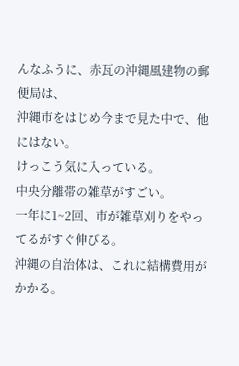んなふうに、赤瓦の沖縄風建物の郵便局は、
沖縄市をはじめ今まで見た中で、他にはない。
けっこう気に入っている。
中央分離帯の雑草がすごい。
一年に1~2回、市が雑草刈りをやってるがすぐ伸びる。
沖縄の自治体は、これに結構費用がかかる。